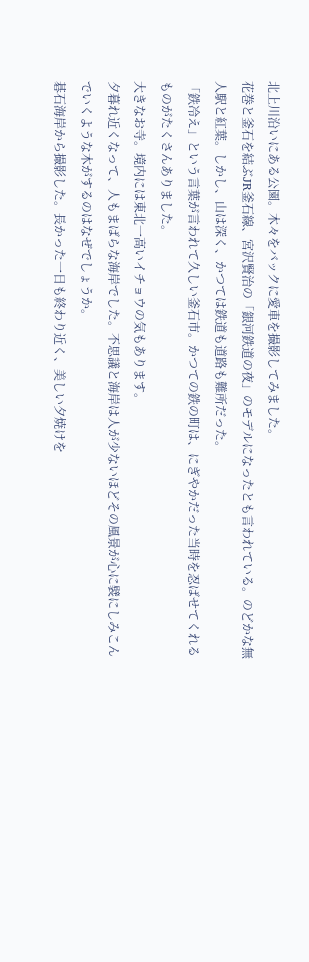北上川沿いにある公園。木々をバックに愛車を撮影してみました。
花巻と釜石を結ぶJR釜石線、宮沢賢治の「銀河鉄道の夜」のモデルになったとも言われている。のどかな無人駅と紅葉。しかし、山は深く、かつては鉄道も道路も難所だった。
「鉄冷え」という言葉が言われて久しい釜石市。かつての鉄の町は、にぎやかだった当時を忍ばせてくれるものがたくさんありました。
大きなお寺。境内には東北一高いイチョウの気もあります。
夕暮れ近くなって、人もまばらな海岸でした。不思議と海岸は人が少ないほどその風景が心に襞にしみこんでいくような木がするのはなぜでしょうか。
碁石海岸から撮影した。長かった一日も終わり近く、美しい夕焼けを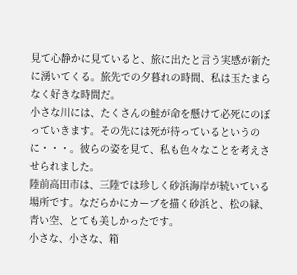見て心静かに見ていると、旅に出たと言う実感が新たに湧いてくる。旅先での夕暮れの時間、私は玉たまらなく好きな時間だ。
小さな川には、たくさんの鮭が命を懸けて必死にのぼっていきます。その先には死が待っているというのに・・・。彼らの姿を見て、私も色々なことを考えさせられました。
陸前高田市は、三陸では珍しく砂浜海岸が続いている場所です。なだらかにカーブを描く砂浜と、松の緑、青い空、とても美しかったです。
小さな、小さな、箱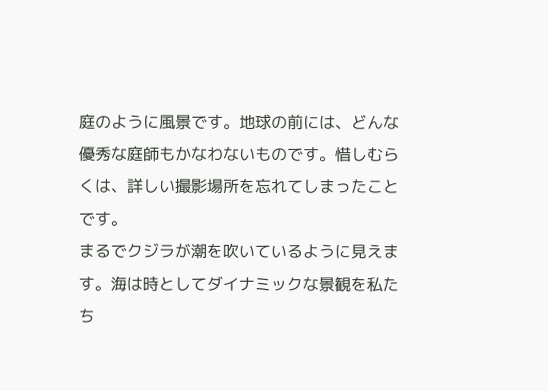庭のように風景です。地球の前には、どんな優秀な庭師もかなわないものです。惜しむらくは、詳しい撮影場所を忘れてしまったことです。
まるでクジラが潮を吹いているように見えます。海は時としてダイナミックな景観を私たち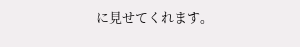に見せてくれます。